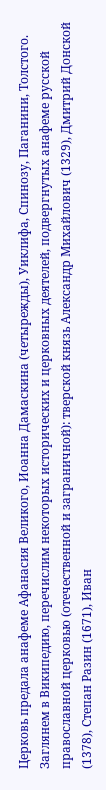Церковь предала анафеме Афанасия Великого, Иоанна Дамаскина (четырежды), Уиклифа, Спинозу, Паганини, Толстого. Заглянем в Википедию, перечислим некоторых исторических и церковных деятелей, подвергнутых анафеме русской православной церковью (отечественной и заграничной): тверской князь Александр Михайлович (1329), Дмитрий Донской (1378), Степан Разин (1671), Иван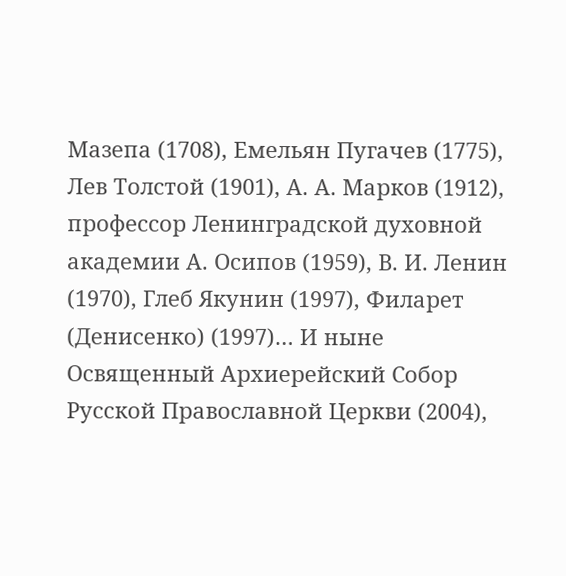Мазепа (1708), Емельян Пугачев (1775), Лев Толстой (1901), А. А. Марков (1912), профессор Ленинградской духовной академии А. Осипов (1959), В. И. Ленин (1970), Глеб Якунин (1997), Филарет (Денисенко) (1997)… И ныне Освященный Архиерейский Собор Русской Православной Церкви (2004),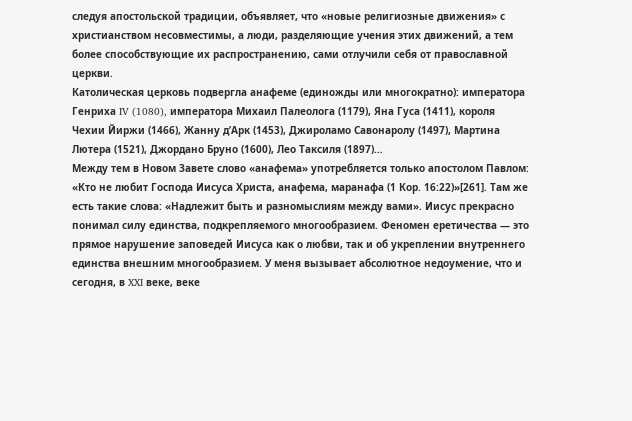следуя апостольской традиции, объявляет, что «новые религиозные движения» с христианством несовместимы, а люди, разделяющие учения этих движений, а тем более способствующие их распространению, сами отлучили себя от православной церкви.
Католическая церковь подвергла анафеме (единожды или многократно): императора Генриха IV (1080), императора Михаил Палеолога (1179), Яна Гуса (1411), короля Чехии Йиржи (1466), Жанну д’Арк (1453), Джироламо Савонаролу (1497), Мартина Лютера (1521), Джордано Бруно (1600), Лео Таксиля (1897)…
Между тем в Новом Завете слово «анафема» употребляется только апостолом Павлом: «Кто не любит Господа Иисуса Христа, анафема, маранафа (1 Кор. 16:22)»[261]. Там же есть такие слова: «Надлежит быть и разномыслиям между вами». Иисус прекрасно понимал силу единства, подкрепляемого многообразием. Феномен еретичества — это прямое нарушение заповедей Иисуса как о любви, так и об укреплении внутреннего единства внешним многообразием. У меня вызывает абсолютное недоумение, что и сегодня, в XXI веке, веке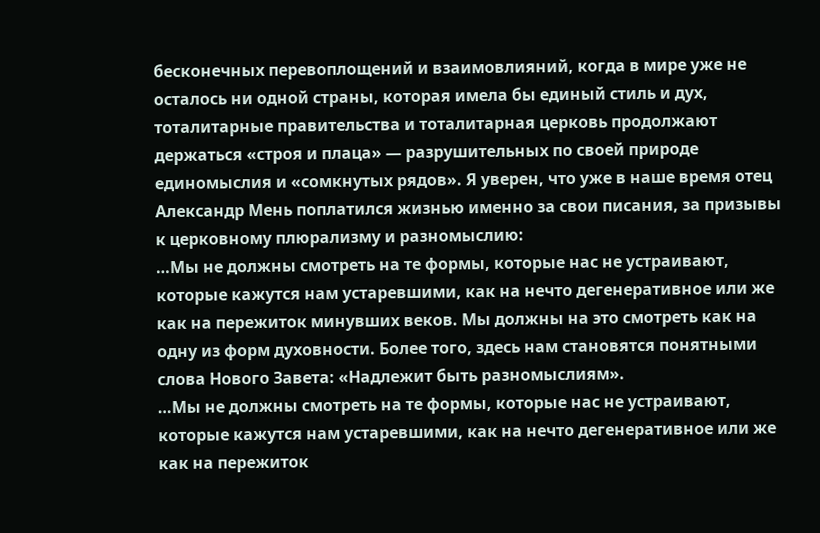бесконечных перевоплощений и взаимовлияний, когда в мире уже не осталось ни одной страны, которая имела бы единый стиль и дух, тоталитарные правительства и тоталитарная церковь продолжают держаться «строя и плаца» — разрушительных по своей природе единомыслия и «сомкнутых рядов». Я уверен, что уже в наше время отец Александр Мень поплатился жизнью именно за свои писания, за призывы к церковному плюрализму и разномыслию:
…Мы не должны смотреть на те формы, которые нас не устраивают, которые кажутся нам устаревшими, как на нечто дегенеративное или же как на пережиток минувших веков. Мы должны на это смотреть как на одну из форм духовности. Более того, здесь нам становятся понятными слова Нового Завета: «Надлежит быть разномыслиям».
…Мы не должны смотреть на те формы, которые нас не устраивают, которые кажутся нам устаревшими, как на нечто дегенеративное или же как на пережиток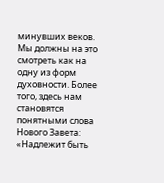минувших веков. Мы должны на это смотреть как на одну из форм духовности. Более того, здесь нам становятся понятными слова Нового Завета: «Надлежит быть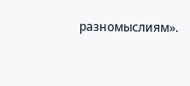разномыслиям».